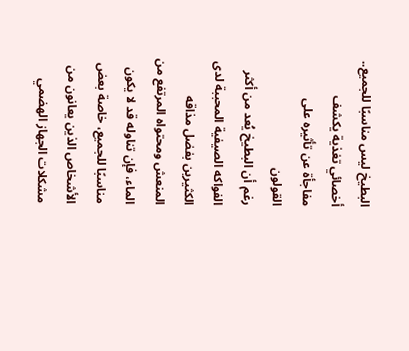البطيخ ليس مناسبًا للجميع.. أخصائي تغذية يكشف مفاجأة عن تأثيره على القولون
رغم أن البطيخ يُعد من أكثر الفواكه الصيفية المحببة لدى الكثيرين بفضل مذاقه المنعش ومحتواه المرتفع من الماء، فإن تناوله قد لا يكون مناسبًا للجميع، خاصة بعض الأشخاص الذين يعانون من مشكلات الجهاز الهضمي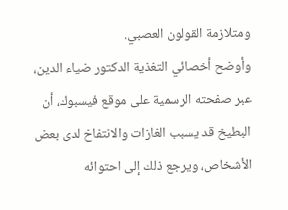ومتلازمة القولون العصبي.
وأوضح أخصائي التغذية الدكتور ضياء الدين، عبر صفحته الرسمية على موقع فيسبوك، أن البطيخ قد يسبب الغازات والانتفاخ لدى بعض الأشخاص، ويرجع ذلك إلى احتوائه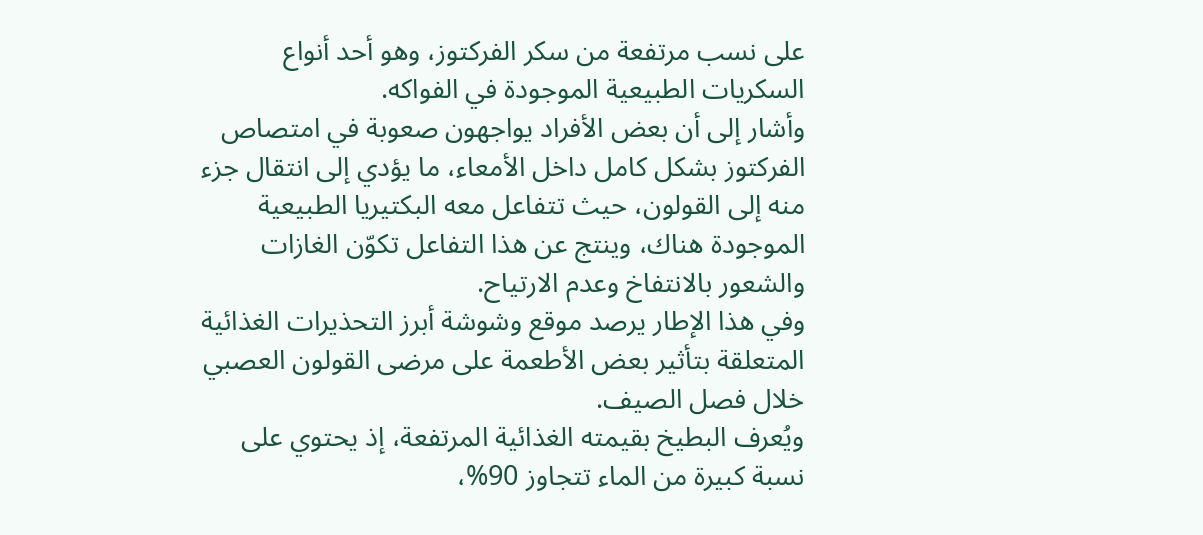على نسب مرتفعة من سكر الفركتوز، وهو أحد أنواع السكريات الطبيعية الموجودة في الفواكه.
وأشار إلى أن بعض الأفراد يواجهون صعوبة في امتصاص الفركتوز بشكل كامل داخل الأمعاء، ما يؤدي إلى انتقال جزء منه إلى القولون، حيث تتفاعل معه البكتيريا الطبيعية الموجودة هناك، وينتج عن هذا التفاعل تكوّن الغازات والشعور بالانتفاخ وعدم الارتياح.
وفي هذا الإطار يرصد موقع وشوشة أبرز التحذيرات الغذائية المتعلقة بتأثير بعض الأطعمة على مرضى القولون العصبي خلال فصل الصيف.
ويُعرف البطيخ بقيمته الغذائية المرتفعة، إذ يحتوي على نسبة كبيرة من الماء تتجاوز 90%،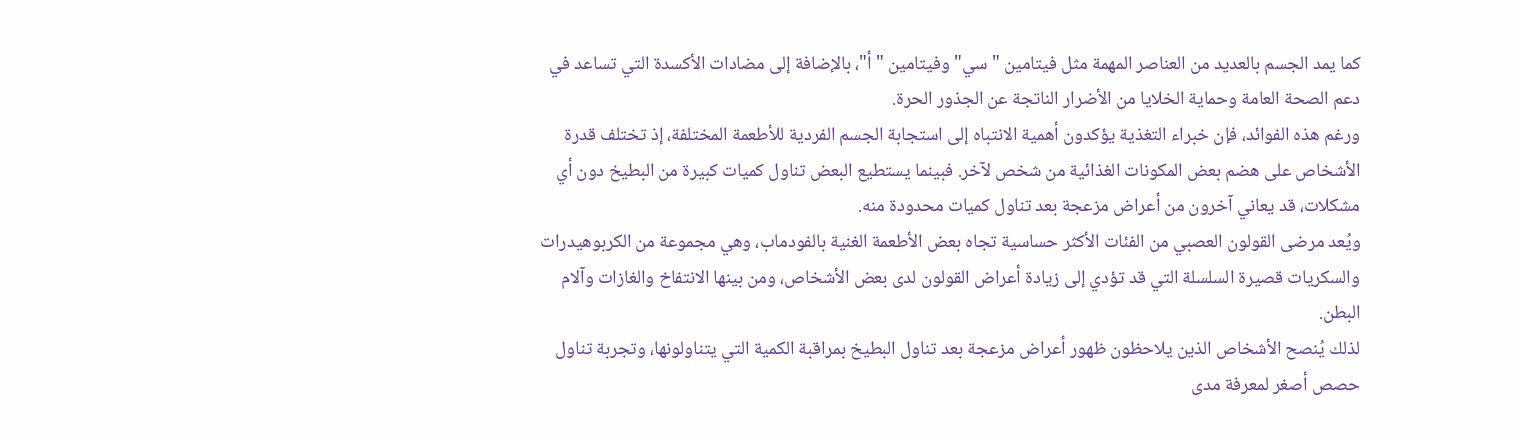كما يمد الجسم بالعديد من العناصر المهمة مثل فيتامين "سي" وفيتامين "أ"، بالإضافة إلى مضادات الأكسدة التي تساعد في دعم الصحة العامة وحماية الخلايا من الأضرار الناتجة عن الجذور الحرة.
ورغم هذه الفوائد، فإن خبراء التغذية يؤكدون أهمية الانتباه إلى استجابة الجسم الفردية للأطعمة المختلفة، إذ تختلف قدرة الأشخاص على هضم بعض المكونات الغذائية من شخص لآخر. فبينما يستطيع البعض تناول كميات كبيرة من البطيخ دون أي مشكلات، قد يعاني آخرون من أعراض مزعجة بعد تناول كميات محدودة منه.
ويُعد مرضى القولون العصبي من الفئات الأكثر حساسية تجاه بعض الأطعمة الغنية بالفودماب، وهي مجموعة من الكربوهيدرات والسكريات قصيرة السلسلة التي قد تؤدي إلى زيادة أعراض القولون لدى بعض الأشخاص، ومن بينها الانتفاخ والغازات وآلام البطن.
لذلك يُنصح الأشخاص الذين يلاحظون ظهور أعراض مزعجة بعد تناول البطيخ بمراقبة الكمية التي يتناولونها، وتجربة تناول حصص أصغر لمعرفة مدى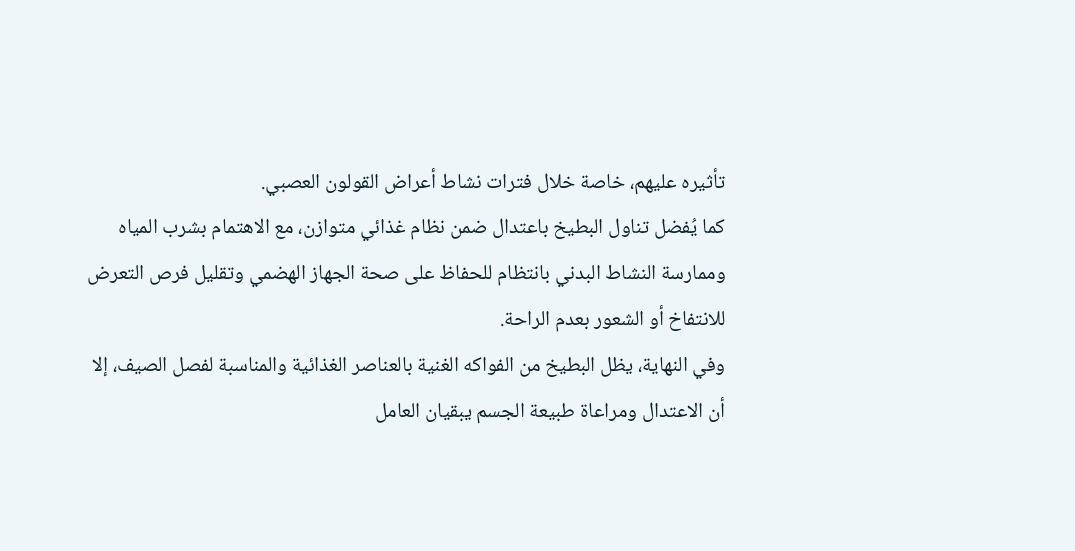تأثيره عليهم، خاصة خلال فترات نشاط أعراض القولون العصبي.
كما يُفضل تناول البطيخ باعتدال ضمن نظام غذائي متوازن، مع الاهتمام بشرب المياه وممارسة النشاط البدني بانتظام للحفاظ على صحة الجهاز الهضمي وتقليل فرص التعرض للانتفاخ أو الشعور بعدم الراحة.
وفي النهاية، يظل البطيخ من الفواكه الغنية بالعناصر الغذائية والمناسبة لفصل الصيف، إلا أن الاعتدال ومراعاة طبيعة الجسم يبقيان العامل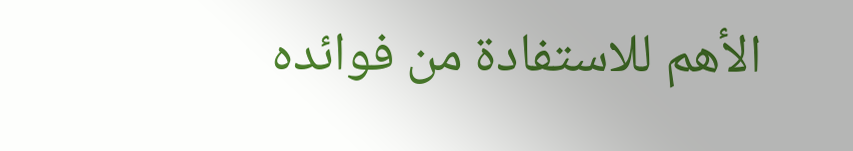الأهم للاستفادة من فوائده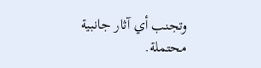وتجنب أي آثار جانبية محتملة.